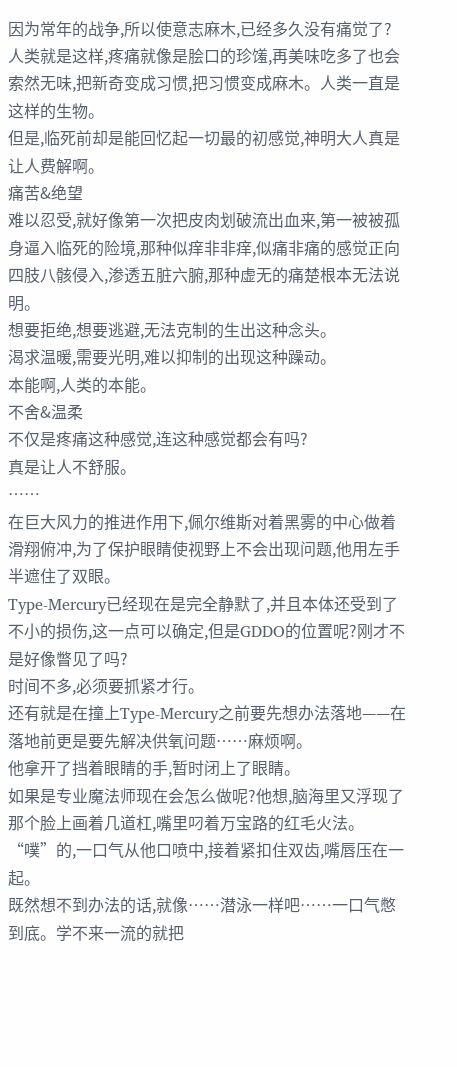因为常年的战争,所以使意志麻木,已经多久没有痛觉了?
人类就是这样,疼痛就像是脍口的珍馐,再美味吃多了也会索然无味,把新奇变成习惯,把习惯变成麻木。人类一直是这样的生物。
但是,临死前却是能回忆起一切最的初感觉,神明大人真是让人费解啊。
痛苦&绝望
难以忍受,就好像第一次把皮肉划破流出血来,第一被被孤身逼入临死的险境,那种似痒非非痒,似痛非痛的感觉正向四肢八骸侵入,渗透五脏六腑,那种虚无的痛楚根本无法说明。
想要拒绝,想要逃避,无法克制的生出这种念头。
渴求温暖,需要光明,难以抑制的出现这种躁动。
本能啊,人类的本能。
不舍&温柔
不仅是疼痛这种感觉,连这种感觉都会有吗?
真是让人不舒服。
……
在巨大风力的推进作用下,佩尔维斯对着黑雾的中心做着滑翔俯冲,为了保护眼睛使视野上不会出现问题,他用左手半遮住了双眼。
Type-Mercury已经现在是完全静默了,并且本体还受到了不小的损伤,这一点可以确定,但是GDDO的位置呢?刚才不是好像瞥见了吗?
时间不多,必须要抓紧才行。
还有就是在撞上Type-Mercury之前要先想办法落地——在落地前更是要先解决供氧问题……麻烦啊。
他拿开了挡着眼睛的手,暂时闭上了眼睛。
如果是专业魔法师现在会怎么做呢?他想,脑海里又浮现了那个脸上画着几道杠,嘴里叼着万宝路的红毛火法。
“噗”的,一口气从他口喷中,接着紧扣住双齿,嘴唇压在一起。
既然想不到办法的话,就像……潜泳一样吧……一口气憋到底。学不来一流的就把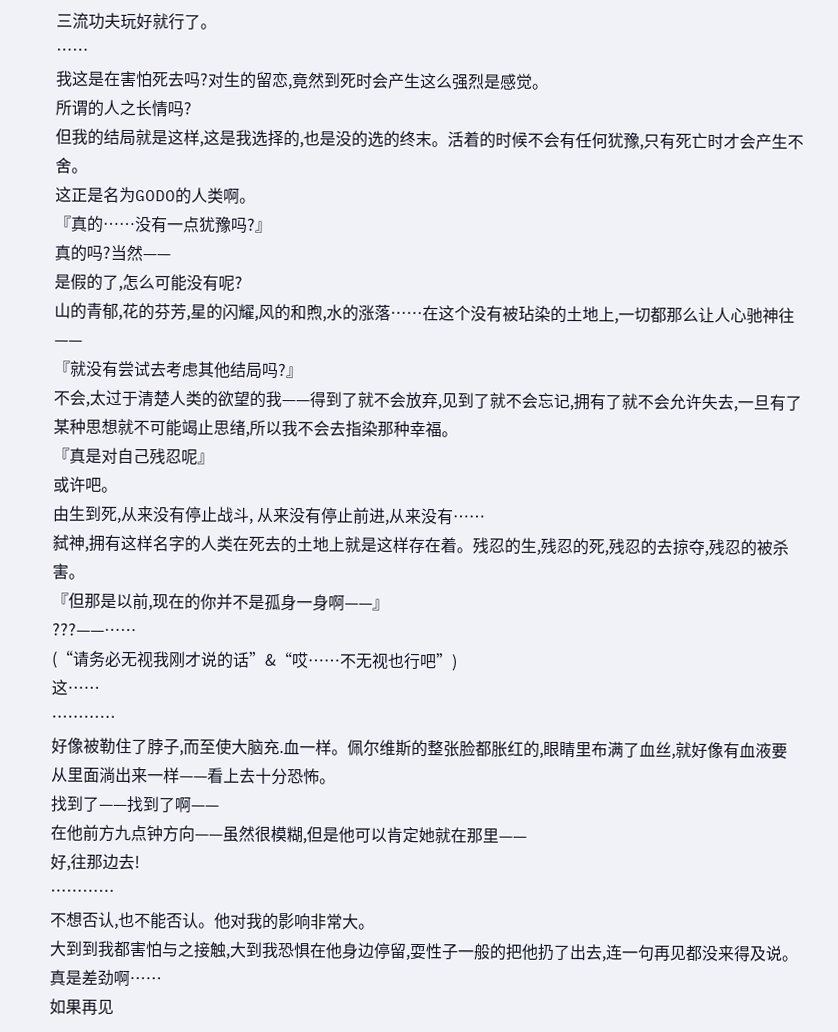三流功夫玩好就行了。
……
我这是在害怕死去吗?对生的留恋,竟然到死时会产生这么强烈是感觉。
所谓的人之长情吗?
但我的结局就是这样,这是我选择的,也是没的选的终末。活着的时候不会有任何犹豫,只有死亡时才会产生不舍。
这正是名为GODO的人类啊。
『真的……没有一点犹豫吗?』
真的吗?当然——
是假的了,怎么可能没有呢?
山的青郁,花的芬芳,星的闪耀,风的和煦,水的涨落……在这个没有被玷染的土地上,一切都那么让人心驰神往——
『就没有尝试去考虑其他结局吗?』
不会,太过于清楚人类的欲望的我——得到了就不会放弃,见到了就不会忘记,拥有了就不会允许失去,一旦有了某种思想就不可能竭止思绪,所以我不会去指染那种幸福。
『真是对自己残忍呢』
或许吧。
由生到死,从来没有停止战斗, 从来没有停止前进,从来没有……
弑神,拥有这样名字的人类在死去的土地上就是这样存在着。残忍的生,残忍的死,残忍的去掠夺,残忍的被杀害。
『但那是以前,现在的你并不是孤身一身啊——』
???——……
(“请务必无视我刚才说的话”&“哎……不无视也行吧”)
这……
…………
好像被勒住了脖子,而至使大脑充.血一样。佩尔维斯的整张脸都胀红的,眼睛里布满了血丝,就好像有血液要从里面淌出来一样——看上去十分恐怖。
找到了——找到了啊——
在他前方九点钟方向——虽然很模糊,但是他可以肯定她就在那里——
好,往那边去!
…………
不想否认,也不能否认。他对我的影响非常大。
大到到我都害怕与之接触,大到我恐惧在他身边停留,耍性子一般的把他扔了出去,连一句再见都没来得及说。
真是差劲啊……
如果再见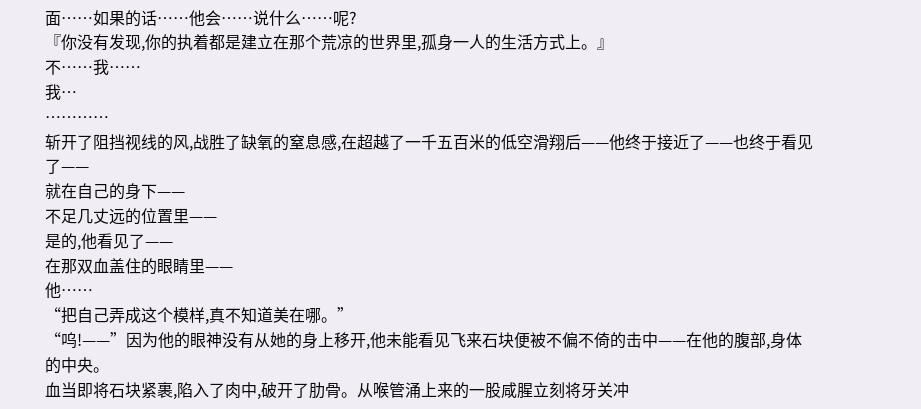面……如果的话……他会……说什么……呢?
『你没有发现,你的执着都是建立在那个荒凉的世界里,孤身一人的生活方式上。』
不……我……
我…
…………
斩开了阻挡视线的风,战胜了缺氧的窒息感,在超越了一千五百米的低空滑翔后——他终于接近了——也终于看见了——
就在自己的身下——
不足几丈远的位置里——
是的,他看见了——
在那双血盖住的眼睛里——
他……
“把自己弄成这个模样,真不知道美在哪。”
“呜!——”因为他的眼神没有从她的身上移开,他未能看见飞来石块便被不偏不倚的击中——在他的腹部,身体的中央。
血当即将石块紧裹,陷入了肉中,破开了肋骨。从喉管涌上来的一股咸腥立刻将牙关冲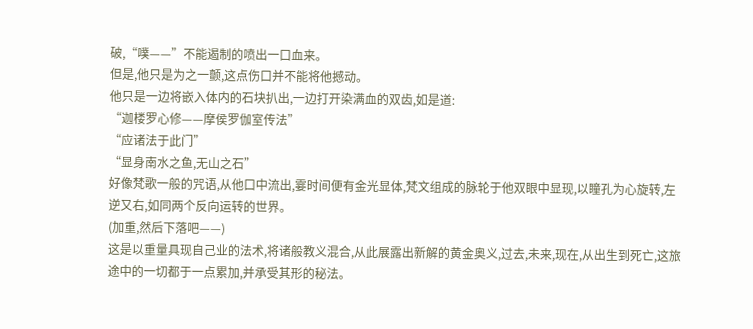破,“噗——”不能遏制的喷出一口血来。
但是,他只是为之一颤,这点伤口并不能将他撼动。
他只是一边将嵌入体内的石块扒出,一边打开染满血的双齿,如是道:
“迦楼罗心修——摩侯罗伽室传法”
“应诸法于此门”
“显身南水之鱼,无山之石”
好像梵歌一般的咒语,从他口中流出,霎时间便有金光显体,梵文组成的脉轮于他双眼中显现,以瞳孔为心旋转,左逆又右,如同两个反向运转的世界。
(加重,然后下落吧——)
这是以重量具现自己业的法术,将诸般教义混合,从此展露出新解的黄金奥义,过去,未来,现在,从出生到死亡,这旅途中的一切都于一点累加,并承受其形的秘法。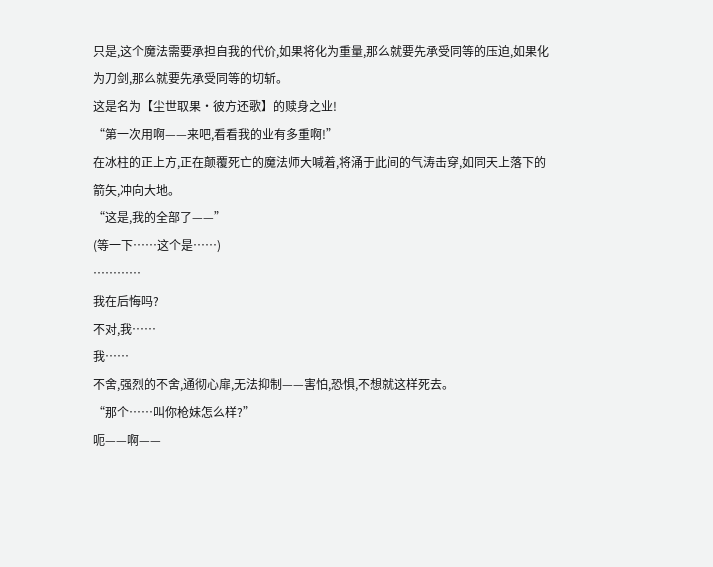只是,这个魔法需要承担自我的代价,如果将化为重量,那么就要先承受同等的压迫,如果化为刀剑,那么就要先承受同等的切斩。
这是名为【尘世取果•彼方还歌】的赎身之业!
“第一次用啊——来吧,看看我的业有多重啊!”
在冰柱的正上方,正在颠覆死亡的魔法师大喊着,将涌于此间的气涛击穿,如同天上落下的箭矢,冲向大地。
“这是,我的全部了——”
(等一下……这个是……)
…………
我在后悔吗?
不对,我……
我……
不舍,强烈的不舍,通彻心扉,无法抑制——害怕,恐惧,不想就这样死去。
“那个……叫你枪妹怎么样?”
呃——啊——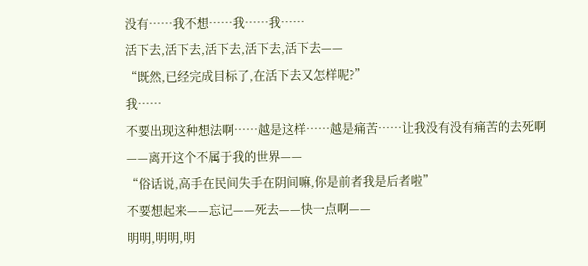没有……我不想……我……我……
活下去,活下去,活下去,活下去,活下去——
“既然,已经完成目标了,在活下去又怎样呢?”
我……
不要出现这种想法啊……越是这样……越是痛苦……让我没有没有痛苦的去死啊——离开这个不属于我的世界——
“俗话说,高手在民间失手在阴间嘛,你是前者我是后者啦”
不要想起来——忘记——死去——快一点啊——
明明,明明,明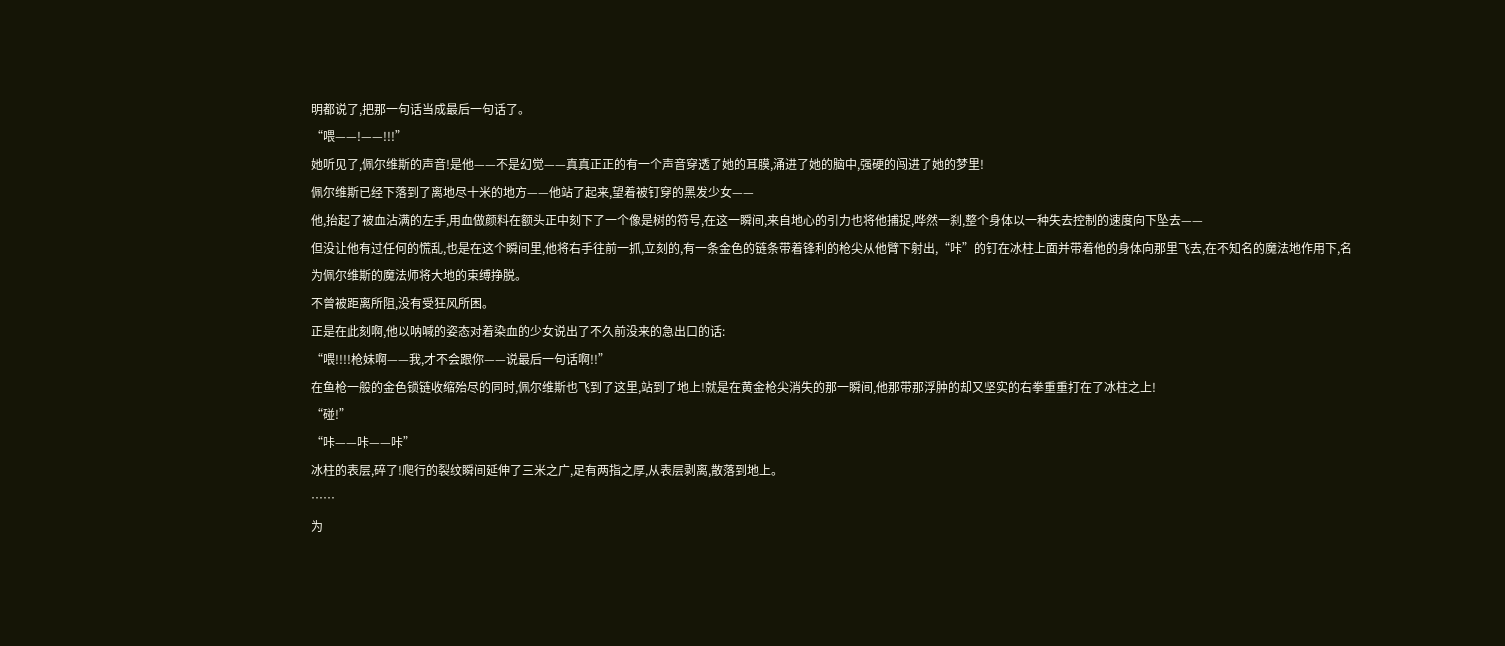明都说了,把那一句话当成最后一句话了。
“喂——!——!!!”
她听见了,佩尔维斯的声音!是他——不是幻觉——真真正正的有一个声音穿透了她的耳膜,涌进了她的脑中,强硬的闯进了她的梦里!
佩尔维斯已经下落到了离地尽十米的地方——他站了起来,望着被钉穿的黑发少女——
他,抬起了被血沾满的左手,用血做颜料在额头正中刻下了一个像是树的符号,在这一瞬间,来自地心的引力也将他捕捉,哗然一刹,整个身体以一种失去控制的速度向下坠去——
但没让他有过任何的慌乱,也是在这个瞬间里,他将右手往前一抓,立刻的,有一条金色的链条带着锋利的枪尖从他臂下射出,“咔”的钉在冰柱上面并带着他的身体向那里飞去,在不知名的魔法地作用下,名为佩尔维斯的魔法师将大地的束缚挣脱。
不曾被距离所阻,没有受狂风所困。
正是在此刻啊,他以呐喊的姿态对着染血的少女说出了不久前没来的急出口的话:
“喂!!!!枪妹啊——我,才不会跟你——说最后一句话啊!!”
在鱼枪一般的金色锁链收缩殆尽的同时,佩尔维斯也飞到了这里,站到了地上!就是在黄金枪尖消失的那一瞬间,他那带那浮肿的却又坚实的右拳重重打在了冰柱之上!
“碰!”
“咔——咔——咔”
冰柱的表层,碎了!爬行的裂纹瞬间延伸了三米之广,足有两指之厚,从表层剥离,散落到地上。
……
为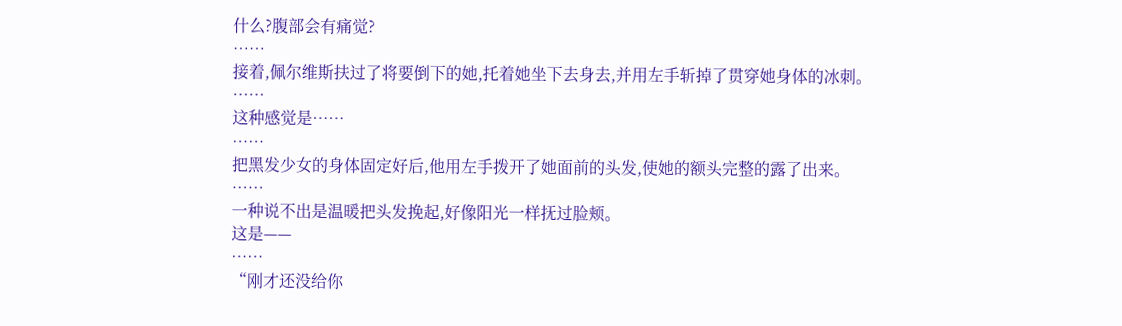什么?腹部会有痛觉?
……
接着,佩尔维斯扶过了将要倒下的她,托着她坐下去身去,并用左手斩掉了贯穿她身体的冰刺。
……
这种感觉是……
……
把黑发少女的身体固定好后,他用左手拨开了她面前的头发,使她的额头完整的露了出来。
……
一种说不出是温暖把头发挽起,好像阳光一样抚过脸颊。
这是——
……
“刚才还没给你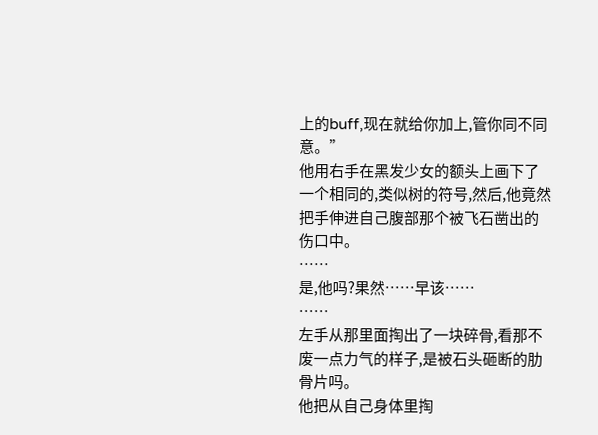上的buff,现在就给你加上,管你同不同意。”
他用右手在黑发少女的额头上画下了一个相同的,类似树的符号,然后,他竟然把手伸进自己腹部那个被飞石凿出的伤口中。
……
是,他吗?果然……早该……
……
左手从那里面掏出了一块碎骨,看那不废一点力气的样子,是被石头砸断的肋骨片吗。
他把从自己身体里掏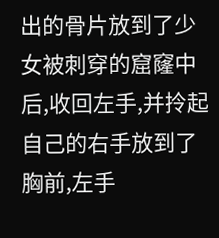出的骨片放到了少女被刺穿的窟窿中后,收回左手,并拎起自己的右手放到了胸前,左手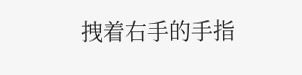拽着右手的手指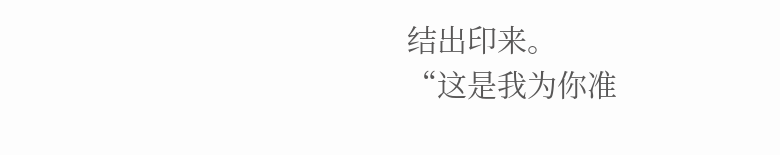结出印来。
“这是我为你准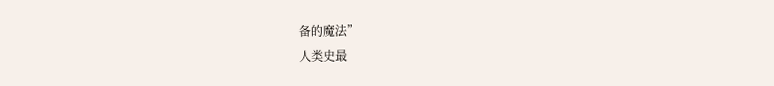备的魔法”
人类史最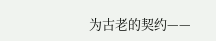为古老的契约——